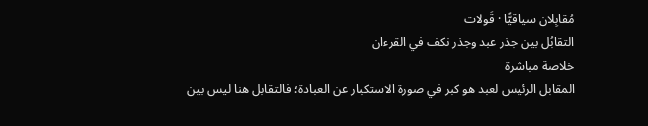مُقابِلان سياقيًّا · قَولات
التقابُل بين جذر عبد وجذر نكف في القرءان
خلاصة مباشرة
المقابل الرئيس لعبد هو كبر في صورة الاستكبار عن العبادة؛ فالتقابل هنا ليس بين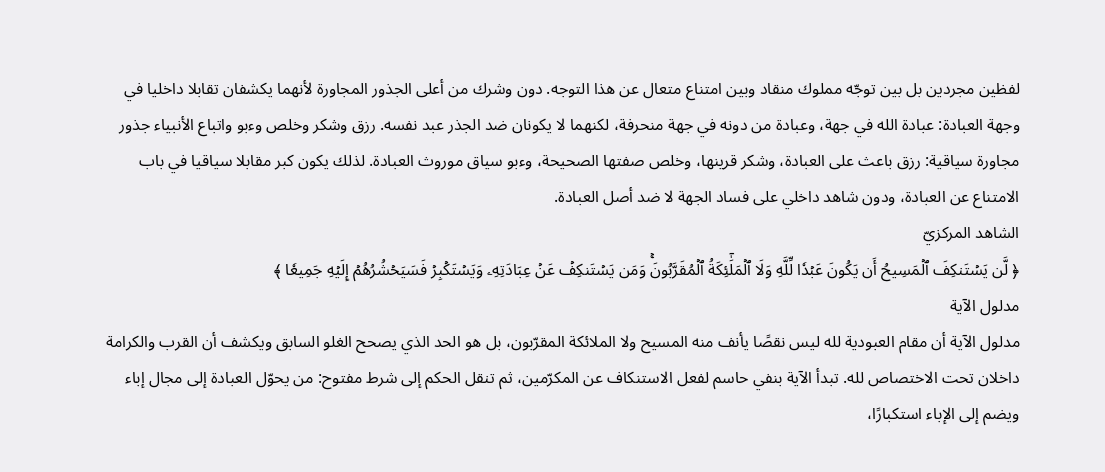لفظين مجردين بل بين توجّه مملوك منقاد وبين امتناع متعال عن هذا التوجه. دون وشرك من أعلى الجذور المجاورة لأنهما يكشفان تقابلا داخليا في وجهة العبادة: عبادة الله في جهة، وعبادة من دونه في جهة منحرفة، لكنهما لا يكونان ضد الجذر عبد نفسه. رزق وشكر وخلص وءبو واتباع الأنبياء جذور مجاورة سياقية: رزق باعث على العبادة، وشكر قرينها، وخلص صفتها الصحيحة، وءبو سياق موروث العبادة. لذلك يكون كبر مقابلا سياقيا في باب الامتناع عن العبادة، ودون شاهد داخلي على فساد الجهة لا ضد أصل العبادة.
الشاهد المركزيّ
﴿ لَّن يَسۡتَنكِفَ ٱلۡمَسِيحُ أَن يَكُونَ عَبۡدٗا لِّلَّهِ وَلَا ٱلۡمَلَٰٓئِكَةُ ٱلۡمُقَرَّبُونَۚ وَمَن يَسۡتَنكِفۡ عَنۡ عِبَادَتِهِۦ وَيَسۡتَكۡبِرۡ فَسَيَحۡشُرُهُمۡ إِلَيۡهِ جَمِيعٗا ﴾
مدلول الآية
مدلول الآية أن مقام العبودية لله ليس نقصًا يأنف منه المسيح ولا الملائكة المقرّبون، بل هو الحد الذي يصحح الغلو السابق ويكشف أن القرب والكرامة داخلان تحت الاختصاص لله. تبدأ الآية بنفي حاسم لفعل الاستنكاف عن المكرّمين، ثم تنقل الحكم إلى شرط مفتوح: من يحوّل العبادة إلى مجال إباء ويضم إلى الإباء استكبارًا،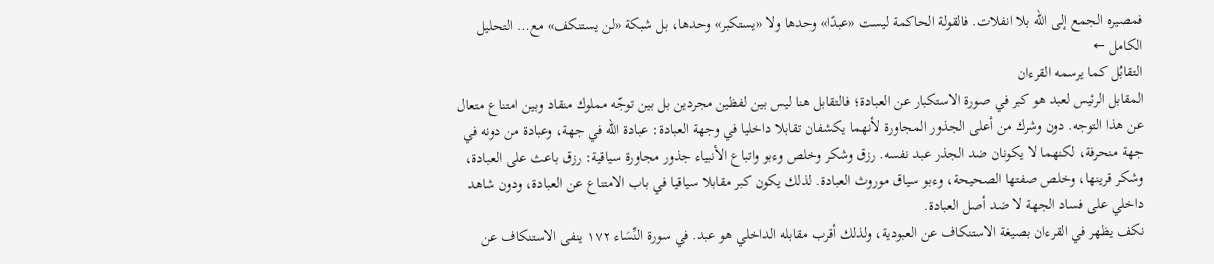فمصيره الجمع إلى الله بلا انفلات. فالقولة الحاكمة ليست «عبدًا» وحدها ولا «يستكبر» وحدها، بل شبكة «لن يستنكف» مع… التحليل الكامل ←
التقابُل كما يرسمه القرءان
المقابل الرئيس لعبد هو كبر في صورة الاستكبار عن العبادة؛ فالتقابل هنا ليس بين لفظين مجردين بل بين توجّه مملوك منقاد وبين امتناع متعال عن هذا التوجه. دون وشرك من أعلى الجذور المجاورة لأنهما يكشفان تقابلا داخليا في وجهة العبادة: عبادة الله في جهة، وعبادة من دونه في جهة منحرفة، لكنهما لا يكونان ضد الجذر عبد نفسه. رزق وشكر وخلص وءبو واتباع الأنبياء جذور مجاورة سياقية: رزق باعث على العبادة، وشكر قرينها، وخلص صفتها الصحيحة، وءبو سياق موروث العبادة. لذلك يكون كبر مقابلا سياقيا في باب الامتناع عن العبادة، ودون شاهد داخلي على فساد الجهة لا ضد أصل العبادة.
نكف يظهر في القرءان بصيغة الاستنكاف عن العبودية، ولذلك أقرب مقابله الداخلي هو عبد. في سورة النِّسَاء ١٧٢ ينفى الاستنكاف عن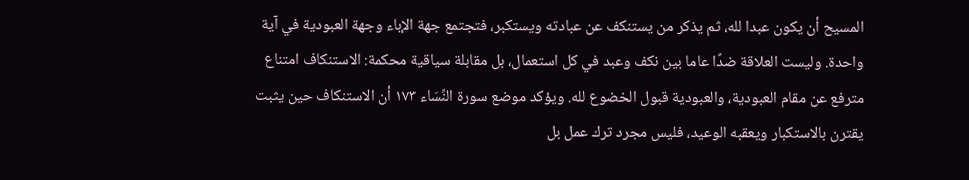المسيح أن يكون عبدا لله، ثم يذكر من يستنكف عن عبادته ويستكبر، فتجتمع جهة الإباء وجهة العبودية في آية واحدة. وليست العلاقة ضدًا عاما بين نكف وعبد في كل استعمال، بل مقابلة سياقية محكمة: الاستنكاف امتناع مترفع عن مقام العبودية، والعبودية قبول الخضوع لله. ويؤكد موضع سورة النِّسَاء ١٧٣ أن الاستنكاف حين يثبت يقترن بالاستكبار ويعقبه الوعيد، فليس مجرد ترك عمل بل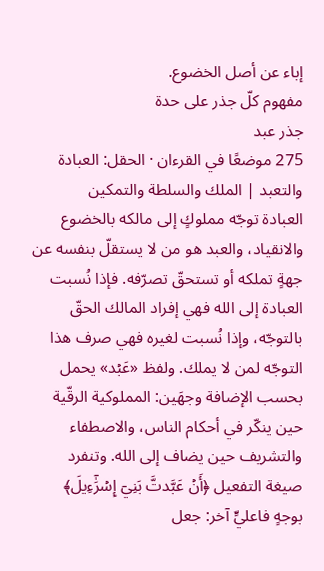إباء عن أصل الخضوع.
مفهوم كلّ جذر على حدة
جذر عبد
275 موضعًا في القرءان · الحقل: العبادة والتعبد | الملك والسلطة والتمكين
العبادة توجّه مملوكٍ إلى مالكه بالخضوع والانقياد، والعبد هو من لا يستقلّ بنفسه عن جهةٍ تملكه أو تستحقّ تصرّفه. فإذا نُسبت العبادة إلى الله فهي إفراد المالك الحقّ بالتوجّه، وإذا نُسبت لغيره فهي صرف هذا التوجّه لمن لا يملك. ولفظ «عَبۡد» يحمل بحسب الإضافة وجهَين: المملوكية الرقّية حين ينكّر في أحكام الناس، والاصطفاء والتشريف حين يضاف إلى الله. وتنفرد صيغة التفعيل ﴿أَنۡ عَبَّدتَّ بَنِيٓ إِسۡرَٰٓءِيلَ﴾ بوجهٍ فاعليٍّ آخر: جعل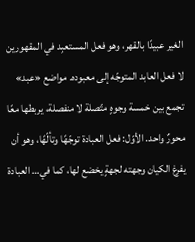الغير عبيدًا بالقهر، وهو فعل المستعبِد في المقهورين لا فعل العابد المتوجّه إلى معبوده. مواضع «عبد» تجمع بين خمسة وجوهٍ متّصلة لا منفصلة، يربطها معًا محورٌ واحد. الأوّل: فعل العبادة توجّهًا وتألّهًا، وهو أن يفرغ الكيان وجهته لجهةٍ يخضع لها، كما في… العبادة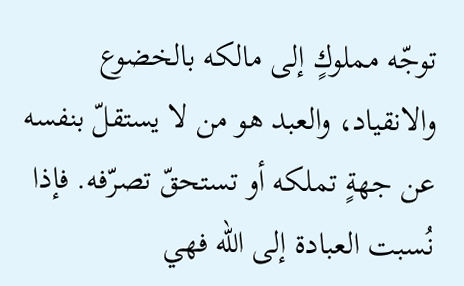توجّه مملوكٍ إلى مالكه بالخضوع والانقياد، والعبد هو من لا يستقلّ بنفسه عن جهةٍ تملكه أو تستحقّ تصرّفه. فإذا نُسبت العبادة إلى الله فهي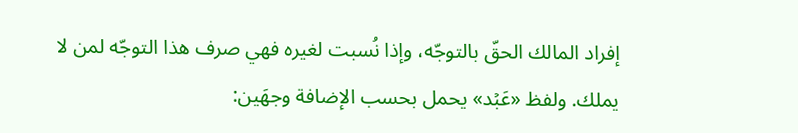إفراد المالك الحقّ بالتوجّه، وإذا نُسبت لغيره فهي صرف هذا التوجّه لمن لا يملك. ولفظ «عَبۡد» يحمل بحسب الإضافة وجهَين: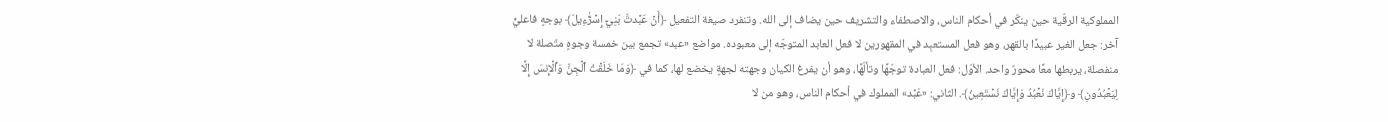المملوكية الرقّية حين ينكّر في أحكام الناس، والاصطفاء والتشريف حين يضاف إلى الله. وتنفرد صيغة التفعيل ﴿أَنۡ عَبَّدتَّ بَنِيٓ إِسۡرَٰٓءِيلَ﴾ بوجهٍ فاعليٍّ آخر: جعل الغير عبيدًا بالقهر، وهو فعل المستعبِد في المقهورين لا فعل العابد المتوجّه إلى معبوده. مواضع «عبد» تجمع بين خمسة وجوهٍ متّصلة لا منفصلة، يربطها معًا محورٌ واحد. الأوّل: فعل العبادة توجّهًا وتألّهًا، وهو أن يفرغ الكيان وجهته لجهةٍ يخضع لها، كما في ﴿وَمَا خَلَقۡتُ ٱلۡجِنَّ وَٱلۡإِنسَ إِلَّا لِيَعۡبُدُونِ﴾ و﴿إِيَّاكَ نَعۡبُدُ وَإِيَّاكَ نَسۡتَعِينُ﴾. الثاني: «عَبۡد» المملوك في أحكام الناس، وهو من لا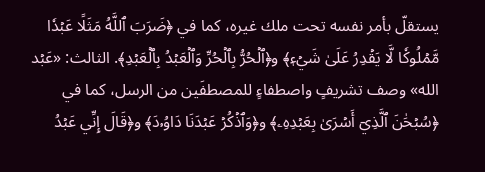يستقلّ بأمر نفسه تحت ملك غيره، كما في ﴿ضَرَبَ ٱللَّهُ مَثَلًا عَبۡدٗا مَّمۡلُوكٗا لَّا يَقۡدِرُ عَلَىٰ شَيۡءٖ﴾ و﴿ٱلۡحُرُّ بِٱلۡحُرِّ وَٱلۡعَبۡدُ بِٱلۡعَبۡدِ﴾. الثالث: «عَبۡد الله» وصف تشريفٍ واصطفاءٍ للمصطفَين من الرسل، كما في ﴿سُبۡحَٰنَ ٱلَّذِيٓ أَسۡرَىٰ بِعَبۡدِهِۦ﴾ و﴿وَٱذۡكُرۡ عَبۡدَنَا دَاوُۥدَ﴾ و﴿قَالَ إِنِّي عَبۡدُ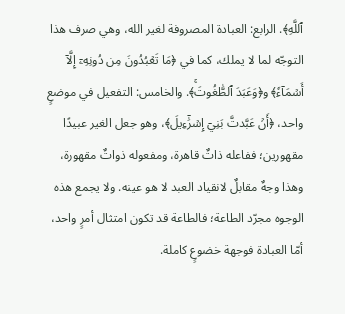ٱللَّهِ﴾. الرابع: العبادة المصروفة لغير الله، وهي صرف هذا التوجّه لما لا يملك، كما في ﴿مَا تَعۡبُدُونَ مِن دُونِهِۦٓ إِلَّآ أَسۡمَآءٗ﴾ و﴿وَعَبَدَ ٱلطَّٰغُوتَۚ﴾. والخامس: التفعيل في موضعٍ واحد، ﴿أَنۡ عَبَّدتَّ بَنِيٓ إِسۡرَٰٓءِيلَ﴾، وهو جعل الغير عبيدًا مقهورين؛ ففاعله ذاتٌ قاهرة، ومفعوله ذواتٌ مقهورة، وهذا وجهٌ مقابلٌ لانقياد العبد لا هو عينه. ولا يجمع هذه الوجوه مجرّد الطاعة؛ فالطاعة قد تكون امتثال أمرٍ واحد، أمّا العبادة فوجهة خضوعٍ كاملة.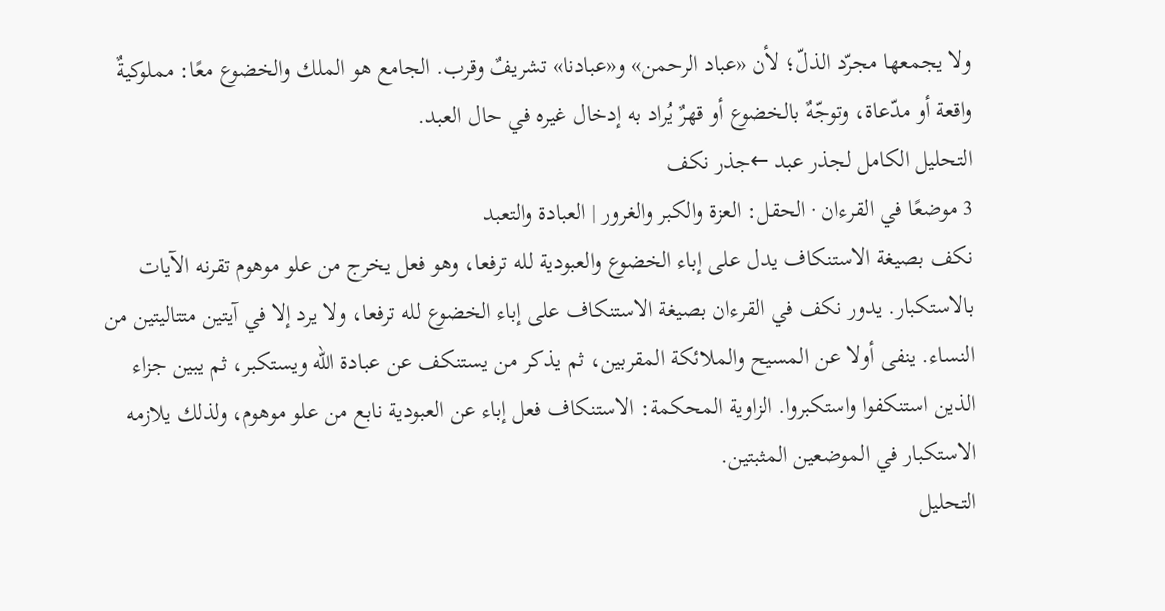ولا يجمعها مجرّد الذلّ؛ لأن «عباد الرحمن» و«عبادنا» تشريفٌ وقرب. الجامع هو الملك والخضوع معًا: مملوكيةٌ واقعة أو مدّعاة، وتوجّهٌ بالخضوع أو قهرٌ يُراد به إدخال غيره في حال العبد.
التحليل الكامل لجذر عبد ←جذر نكف
3 موضعًا في القرءان · الحقل: العزة والكبر والغرور | العبادة والتعبد
نكف بصيغة الاستنكاف يدل على إباء الخضوع والعبودية لله ترفعا، وهو فعل يخرج من علو موهوم تقرنه الآيات بالاستكبار. يدور نكف في القرءان بصيغة الاستنكاف على إباء الخضوع لله ترفعا، ولا يرد إلا في آيتين متتاليتين من النساء. ينفى أولا عن المسيح والملائكة المقربين، ثم يذكر من يستنكف عن عبادة الله ويستكبر، ثم يبين جزاء الذين استنكفوا واستكبروا. الزاوية المحكمة: الاستنكاف فعل إباء عن العبودية نابع من علو موهوم، ولذلك يلازمه الاستكبار في الموضعين المثبتين.
التحليل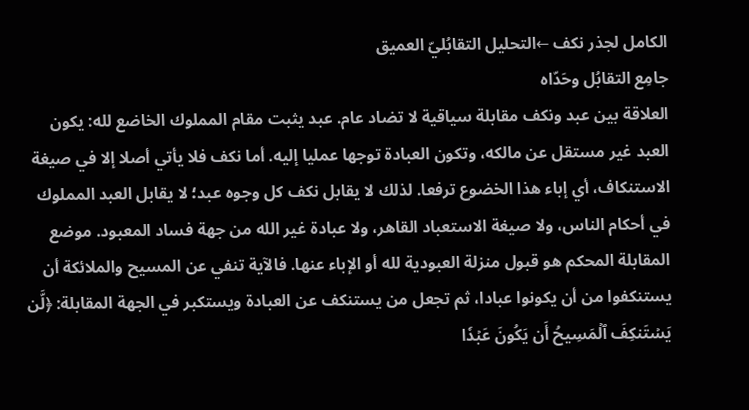الكامل لجذر نكف ←التحليل التقابُليّ العميق
جامِع التقابُل وحَدّاه
العلاقة بين عبد ونكف مقابلة سياقية لا تضاد عام. عبد يثبت مقام المملوك الخاضع لله: يكون العبد غير مستقل عن مالكه، وتكون العبادة توجها عمليا إليه. أما نكف فلا يأتي أصلا إلا في صيغة الاستنكاف، أي إباء هذا الخضوع ترفعا. لذلك لا يقابل نكف كل وجوه عبد؛ لا يقابل العبد المملوك في أحكام الناس، ولا صيغة الاستعباد القاهر، ولا عبادة غير الله من جهة فساد المعبود. موضع المقابلة المحكم هو قبول منزلة العبودية لله أو الإباء عنها. فالآية تنفي عن المسيح والملائكة أن يستنكفوا من أن يكونوا عبادا، ثم تجعل من يستنكف عن العبادة ويستكبر في الجهة المقابلة: ﴿لَّن يَسۡتَنكِفَ ٱلۡمَسِيحُ أَن يَكُونَ عَبۡدٗا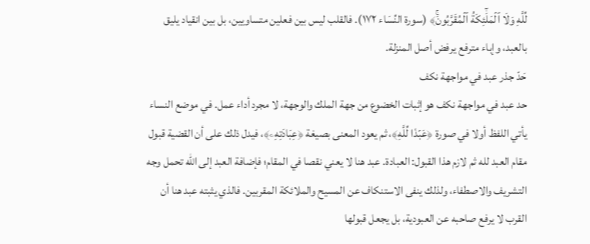لِّلَّهِ وَلَا ٱلۡمَلَٰٓئِكَةُ ٱلۡمُقَرَّبُونَۚ﴾ (سورة النِّسَاء ١٧٢). فالقلب ليس بين فعلين متساويين، بل بين انقياد يليق بالعبد، وإباء مترفع يرفض أصل المنزلة.
حَدّ جذر عبد في مواجهة نكف
حد عبد في مواجهة نكف هو إثبات الخضوع من جهة الملك والوجهة، لا مجرد أداء عمل. في موضع النساء يأتي اللفظ أولا في صورة ﴿عَبۡدٗا لِّلَّهِ﴾، ثم يعود المعنى بصيغة ﴿عِبَادَتِهِۦ﴾، فيدل ذلك على أن القضية قبول مقام العبد لله ثم لازم هذا القبول: العبادة. عبد هنا لا يعني نقصا في المقام؛ فإضافة العبد إلى الله تحمل وجه التشريف والاصطفاء، ولذلك ينفى الاستنكاف عن المسيح والملائكة المقربين. فالذي يثبته عبد هنا أن القرب لا يرفع صاحبه عن العبودية، بل يجعل قبولها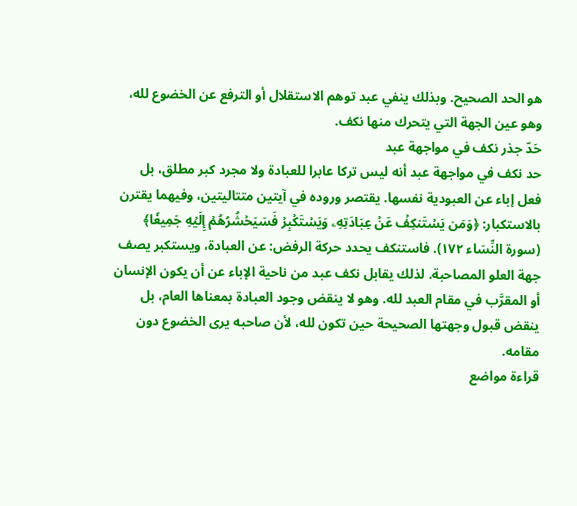هو الحد الصحيح. وبذلك ينفي عبد توهم الاستقلال أو الترفع عن الخضوع لله، وهو عين الجهة التي يتحرك منها نكف.
حَدّ جذر نكف في مواجهة عبد
حد نكف في مواجهة عبد أنه ليس تركا عابرا للعبادة ولا مجرد كبر مطلق، بل فعل إباء عن العبودية نفسها. يقتصر وروده في آيتين متتاليتين، وفيهما يقترن بالاستكبار: ﴿وَمَن يَسۡتَنكِفۡ عَنۡ عِبَادَتِهِۦ وَيَسۡتَكۡبِرۡ فَسَيَحۡشُرُهُمۡ إِلَيۡهِ جَمِيعٗا﴾ (سورة النِّسَاء ١٧٢). فاستنكف يحدد حركة الرفض: عن العبادة، ويستكبر يصف جهة العلو المصاحبة. لذلك يقابل نكف عبد من ناحية الإباء عن أن يكون الإنسان أو المقرَّب في مقام العبد لله. وهو لا ينقض وجود العبادة بمعناها العام، بل ينقض قبول وجهتها الصحيحة حين تكون لله، لأن صاحبه يرى الخضوع دون مقامه.
قراءة مواضع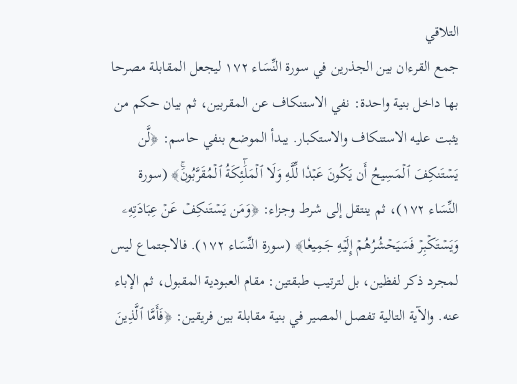التلاقي
جمع القرءان بين الجذرين في سورة النِّسَاء ١٧٢ ليجعل المقابلة مصرحا بها داخل بنية واحدة: نفي الاستنكاف عن المقربين، ثم بيان حكم من يثبت عليه الاستنكاف والاستكبار. يبدأ الموضع بنفي حاسم: ﴿لَّن يَسۡتَنكِفَ ٱلۡمَسِيحُ أَن يَكُونَ عَبۡدٗا لِّلَّهِ وَلَا ٱلۡمَلَٰٓئِكَةُ ٱلۡمُقَرَّبُونَۚ﴾ (سورة النِّسَاء ١٧٢)، ثم ينتقل إلى شرط وجزاء: ﴿وَمَن يَسۡتَنكِفۡ عَنۡ عِبَادَتِهِۦ وَيَسۡتَكۡبِرۡ فَسَيَحۡشُرُهُمۡ إِلَيۡهِ جَمِيعٗا﴾ (سورة النِّسَاء ١٧٢). فالاجتماع ليس لمجرد ذكر لفظين، بل لترتيب طبقتين: مقام العبودية المقبول، ثم الإباء عنه. والآية التالية تفصل المصير في بنية مقابلة بين فريقين: ﴿فَأَمَّا ٱلَّذِينَ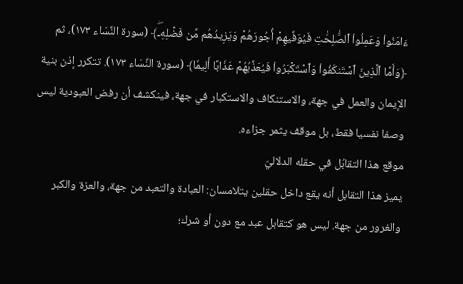ءَامَنُواْ وَعَمِلُواْ ٱلصَّٰلِحَٰتِ فَيُوَفِّيهِمۡ أُجُورَهُمۡ وَيَزِيدُهُم مِّن فَضۡلِهِۦۖ﴾ (سورة النِّسَاء ١٧٣)، ثم ﴿وَأَمَّا ٱلَّذِينَ ٱسۡتَنكَفُواْ وَٱسۡتَكۡبَرُواْ فَيُعَذِّبُهُمۡ عَذَابًا أَلِيمٗا﴾ (سورة النِّسَاء ١٧٣). تتكرر إذن بنية الإيمان والعمل في جهة، والاستنكاف والاستكبار في جهة، فينكشف أن رفض العبودية ليس وصفا نفسيا فقط، بل موقف يثمر جزاءه.
موقع هذا التقابُل في حقله الدلاليّ
يميز هذا التقابل أنه يقع داخل حقلين يتلامسان: العبادة والتعبد من جهة، والعزة والكبر والغرور من جهة. ليس هو كتقابل عبد مع دون أو شرك؛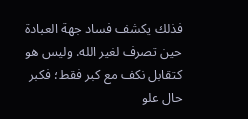فذلك يكشف فساد جهة العبادة حين تصرف لغير الله. وليس هو كتقابل نكف مع كبر فقط؛ فكبر حال علو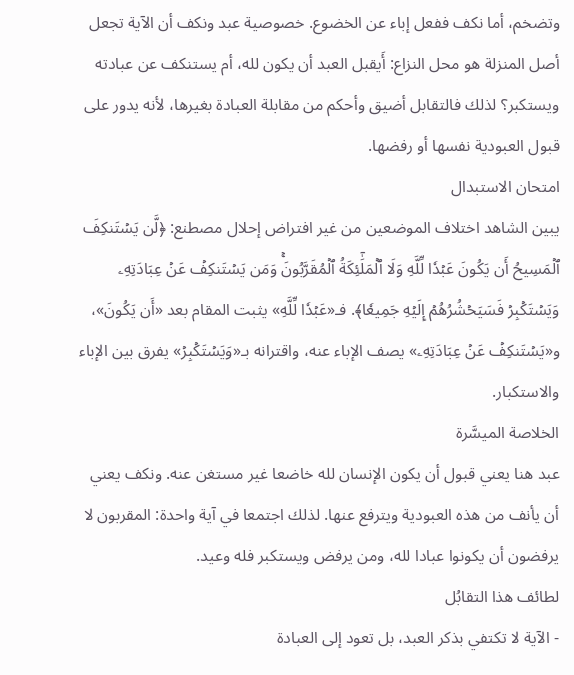وتضخم، أما نكف ففعل إباء عن الخضوع. خصوصية عبد ونكف أن الآية تجعل أصل المنزلة هو محل النزاع: أَيقبل العبد أن يكون لله، أم يستنكف عن عبادته ويستكبر؟ لذلك فالتقابل أضيق وأحكم من مقابلة العبادة بغيرها، لأنه يدور على قبول العبودية نفسها أو رفضها.
امتحان الاستبدال
يبين الشاهد اختلاف الموضعين من غير افتراض إحلال مصطنع: ﴿لَّن يَسۡتَنكِفَ ٱلۡمَسِيحُ أَن يَكُونَ عَبۡدٗا لِّلَّهِ وَلَا ٱلۡمَلَٰٓئِكَةُ ٱلۡمُقَرَّبُونَۚ وَمَن يَسۡتَنكِفۡ عَنۡ عِبَادَتِهِۦ وَيَسۡتَكۡبِرۡ فَسَيَحۡشُرُهُمۡ إِلَيۡهِ جَمِيعٗا﴾. فـ«عَبۡدٗا لِّلَّهِ» يثبت المقام بعد «أَن يَكُونَ»، و«يَسۡتَنكِفۡ عَنۡ عِبَادَتِهِۦ» يصف الإباء عنه، واقترانه بـ«وَيَسۡتَكۡبِرۡ» يفرق بين الإباء والاستكبار.
الخلاصة الميسَّرة
عبد هنا يعني قبول أن يكون الإنسان لله خاضعا غير مستغن عنه. ونكف يعني أن يأنف من هذه العبودية ويترفع عنها. لذلك اجتمعا في آية واحدة: المقربون لا يرفضون أن يكونوا عبادا لله، ومن يرفض ويستكبر فله وعيد.
لطائف هذا التقابُل
- الآية لا تكتفي بذكر العبد، بل تعود إلى العبادة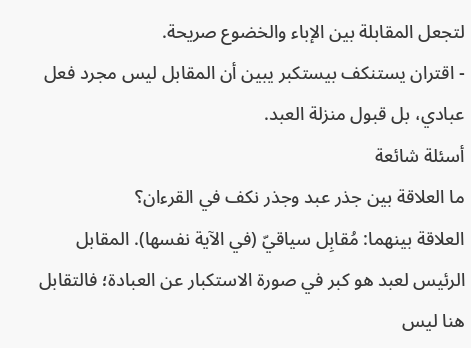لتجعل المقابلة بين الإباء والخضوع صريحة.
- اقتران يستنكف بيستكبر يبين أن المقابل ليس مجرد فعل عبادي، بل قبول منزلة العبد.
أسئلة شائعة
ما العلاقة بين جذر عبد وجذر نكف في القرءان؟
العلاقة بينهما: مُقابِل سياقيّ (في الآية نفسها). المقابل الرئيس لعبد هو كبر في صورة الاستكبار عن العبادة؛ فالتقابل هنا ليس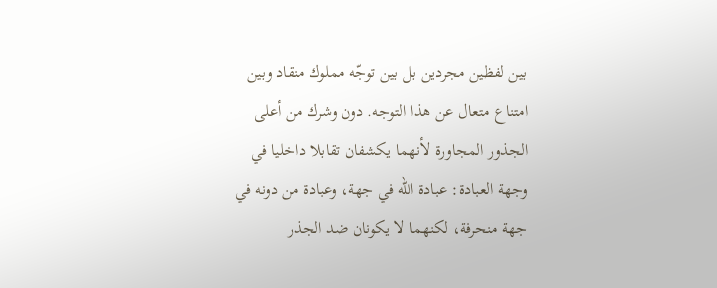بين لفظين مجردين بل بين توجّه مملوك منقاد وبين امتناع متعال عن هذا التوجه. دون وشرك من أعلى الجذور المجاورة لأنهما يكشفان تقابلا داخليا في وجهة العبادة: عبادة الله في جهة، وعبادة من دونه في جهة منحرفة، لكنهما لا يكونان ضد الجذر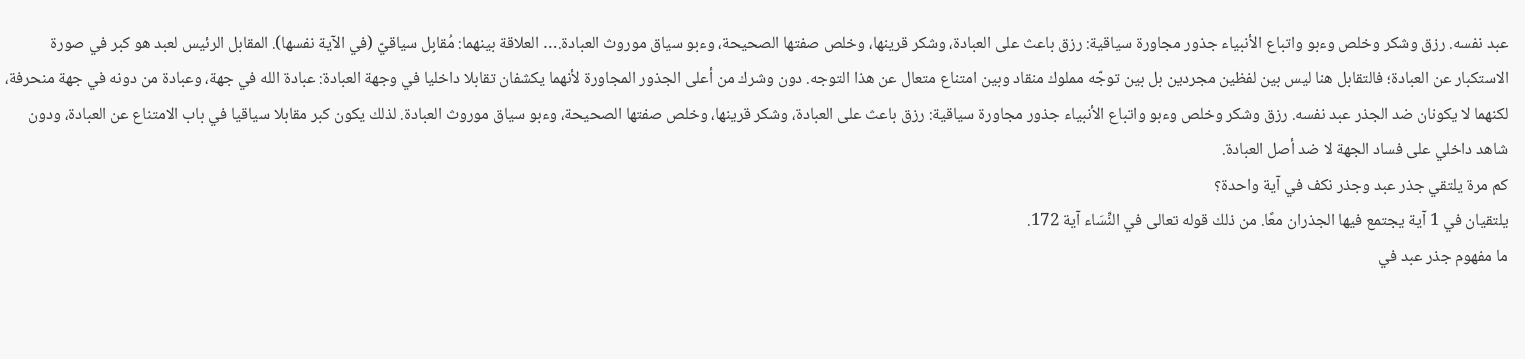عبد نفسه. رزق وشكر وخلص وءبو واتباع الأنبياء جذور مجاورة سياقية: رزق باعث على العبادة، وشكر قرينها، وخلص صفتها الصحيحة، وءبو سياق موروث العبادة.… العلاقة بينهما: مُقابِل سياقيّ (في الآية نفسها). المقابل الرئيس لعبد هو كبر في صورة الاستكبار عن العبادة؛ فالتقابل هنا ليس بين لفظين مجردين بل بين توجّه مملوك منقاد وبين امتناع متعال عن هذا التوجه. دون وشرك من أعلى الجذور المجاورة لأنهما يكشفان تقابلا داخليا في وجهة العبادة: عبادة الله في جهة، وعبادة من دونه في جهة منحرفة، لكنهما لا يكونان ضد الجذر عبد نفسه. رزق وشكر وخلص وءبو واتباع الأنبياء جذور مجاورة سياقية: رزق باعث على العبادة، وشكر قرينها، وخلص صفتها الصحيحة، وءبو سياق موروث العبادة. لذلك يكون كبر مقابلا سياقيا في باب الامتناع عن العبادة، ودون شاهد داخلي على فساد الجهة لا ضد أصل العبادة.
كم مرة يلتقي جذر عبد وجذر نكف في آية واحدة؟
يلتقيان في 1 آية يجتمع فيها الجذران معًا. من ذلك قوله تعالى في النِّسَاء آية 172.
ما مفهوم جذر عبد في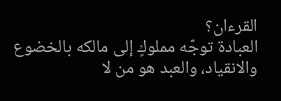القرءان؟
العبادة توجّه مملوكٍ إلى مالكه بالخضوع والانقياد، والعبد هو من لا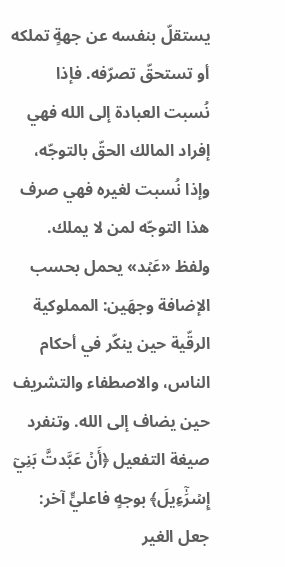يستقلّ بنفسه عن جهةٍ تملكه أو تستحقّ تصرّفه. فإذا نُسبت العبادة إلى الله فهي إفراد المالك الحقّ بالتوجّه، وإذا نُسبت لغيره فهي صرف هذا التوجّه لمن لا يملك. ولفظ «عَبۡد» يحمل بحسب الإضافة وجهَين: المملوكية الرقّية حين ينكّر في أحكام الناس، والاصطفاء والتشريف حين يضاف إلى الله. وتنفرد صيغة التفعيل ﴿أَنۡ عَبَّدتَّ بَنِيٓ إِسۡرَٰٓءِيلَ﴾ بوجهٍ فاعليٍّ آخر: جعل الغير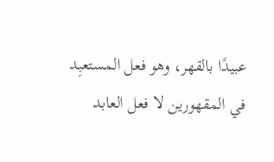عبيدًا بالقهر، وهو فعل المستعبِد في المقهورين لا فعل العابد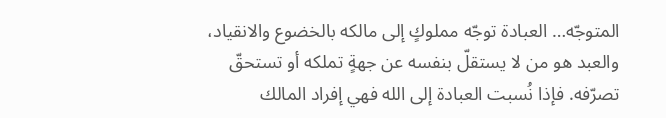المتوجّه… العبادة توجّه مملوكٍ إلى مالكه بالخضوع والانقياد، والعبد هو من لا يستقلّ بنفسه عن جهةٍ تملكه أو تستحقّ تصرّفه. فإذا نُسبت العبادة إلى الله فهي إفراد المالك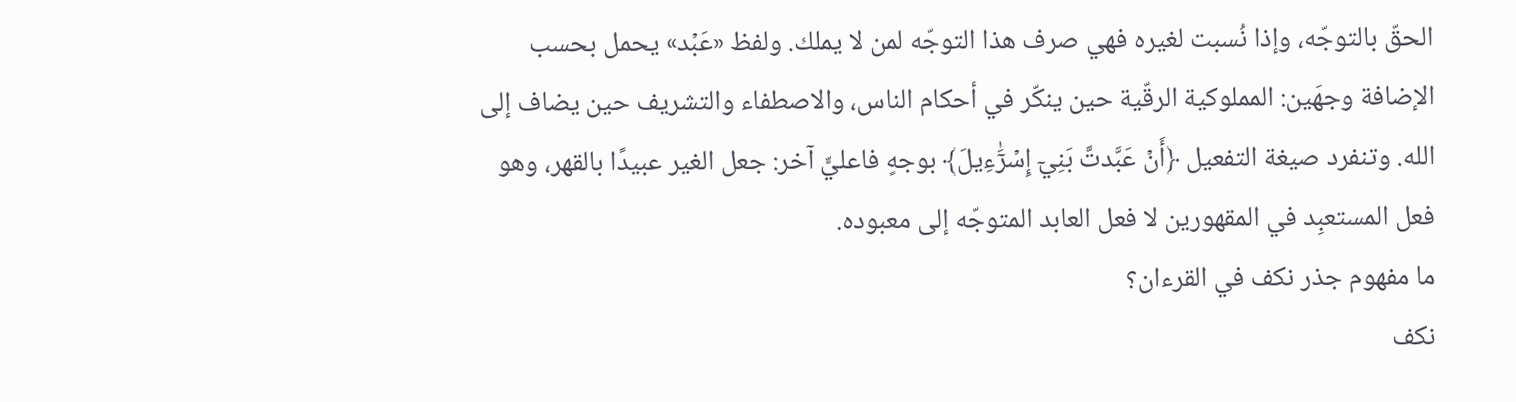الحقّ بالتوجّه، وإذا نُسبت لغيره فهي صرف هذا التوجّه لمن لا يملك. ولفظ «عَبۡد» يحمل بحسب الإضافة وجهَين: المملوكية الرقّية حين ينكّر في أحكام الناس، والاصطفاء والتشريف حين يضاف إلى الله. وتنفرد صيغة التفعيل ﴿أَنۡ عَبَّدتَّ بَنِيٓ إِسۡرَٰٓءِيلَ﴾ بوجهٍ فاعليٍّ آخر: جعل الغير عبيدًا بالقهر، وهو فعل المستعبِد في المقهورين لا فعل العابد المتوجّه إلى معبوده.
ما مفهوم جذر نكف في القرءان؟
نكف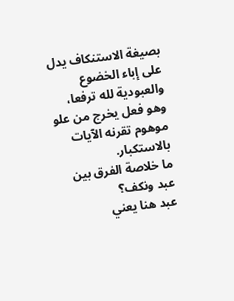بصيغة الاستنكاف يدل على إباء الخضوع والعبودية لله ترفعا، وهو فعل يخرج من علو موهوم تقرنه الآيات بالاستكبار.
ما خلاصة الفرق بين عبد ونكف؟
عبد هنا يعني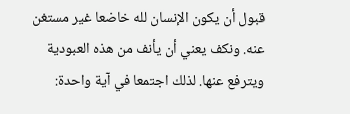قبول أن يكون الإنسان لله خاضعا غير مستغن عنه. ونكف يعني أن يأنف من هذه العبودية ويترفع عنها. لذلك اجتمعا في آية واحدة: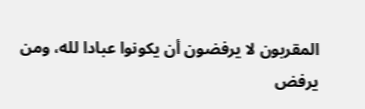المقربون لا يرفضون أن يكونوا عبادا لله، ومن يرفض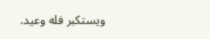ويستكبر فله وعيد.